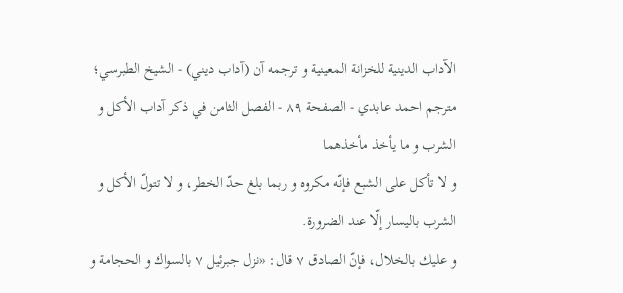الآداب الدينية للخزانة المعينية و ترجمه آن (آداب ديني) - الشيخ الطبرسي؛ مترجم احمد عابدي - الصفحة ٨٩ - الفصل الثامن في ذكر آداب الأكل و الشرب و ما يأخذ مأخذهما
و لا تأكل على الشبع فإنّه مكروه و ربما بلغ حدّ الخطر، و لا تتولّ الأكل و الشرب باليسار إلّا عند الضرورة.
و عليك بالخلال، فإنّ الصادق ٧ قال: «نزل جبرئيل ٧ بالسواك و الحجامة و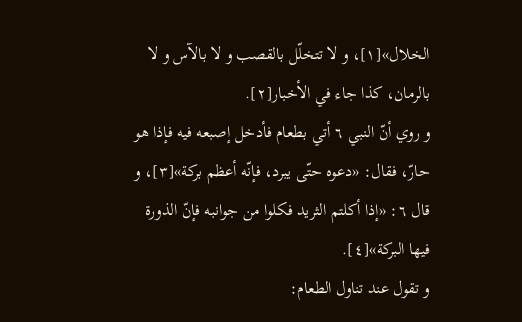الخلال»[١]، و لا تتخلّل بالقصب و لا بالآس و لا بالرمان، كذا جاء في الأخبار[٢].
و روي أنّ النبي ٦ أتي بطعام فأدخل إصبعه فيه فإذا هو حارّ، فقال: «دعوه حتّى يبرد، فإنّه أعظم بركة»[٣]، و قال ٦: «إذا أكلتم الثريد فكلوا من جوانبه فإنّ الذورة فيها البركة»[٤].
و تقول عند تناول الطعام: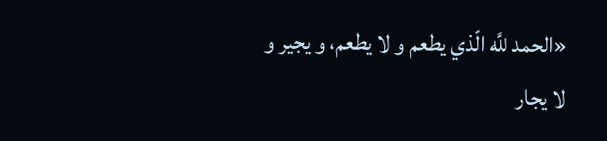«الحمد للَّه الّذي يطعم و لا يطعم، و يجير و لا يجار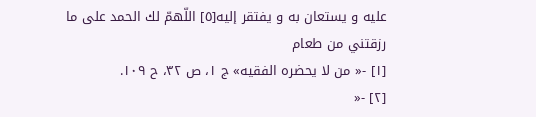عليه و يستعان به و يفتقر إليه[٥] اللّهمّ لك الحمد على ما رزقتني من طعام
[١] -« من لا يحضره الفقيه» ج ١، ص ٣٢، ح ١٠٩.
[٢] -«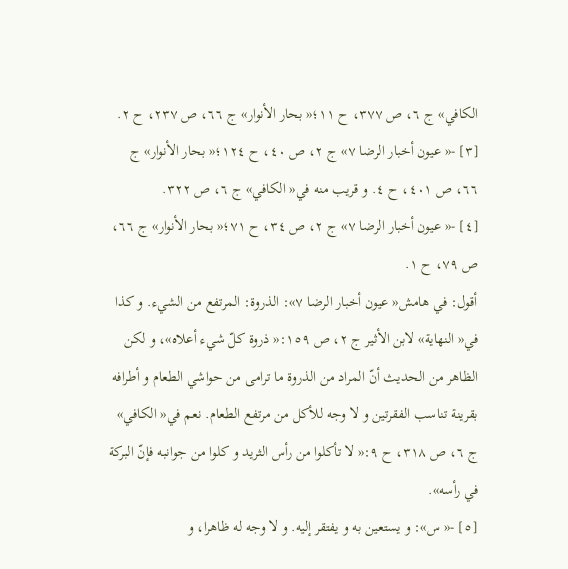الكافي» ج ٦، ص ٣٧٧، ح ١١؛« بحار الأنوار» ج ٦٦، ص ٢٣٧، ح ٢.
[٣] -« عيون أخبار الرضا ٧» ج ٢، ص ٤٠، ح ١٢٤؛« بحار الأنوار» ج ٦٦، ص ٤٠١، ح ٤. و قريب منه في« الكافي» ج ٦، ص ٣٢٢.
[٤] -« عيون أخبار الرضا ٧» ج ٢، ص ٣٤، ح ٧١؛« بحار الأنوار» ج ٦٦، ص ٧٩، ح ١.
أقول: في هامش« عيون أخبار الرضا ٧»: الذروة: المرتفع من الشيء. و كذا في« النهاية» لابن الأثير ج ٢، ص ١٥٩:« ذروة كلّ شيء أعلاه»، و لكن الظاهر من الحديث أنّ المراد من الذروة ما ترامى من حواشي الطعام و أطرافه بقرينة تناسب الفقرتين و لا وجه للأكل من مرتفع الطعام. نعم في« الكافي» ج ٦، ص ٣١٨، ح ٩:« لا تأكلوا من رأس الثريد و كلوا من جوانبه فإنّ البركة في رأسه».
[٥] -« س»: و يستعين به و يفتقر إليه. و لا وجه له ظاهرا، و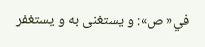في« ص»: و يستغنى به و يستغفر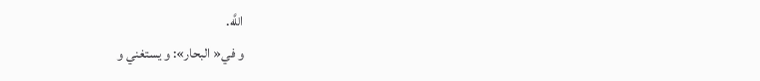اللَّه.
و في« البحار»: و يستغني و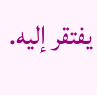يفتقر إليه.